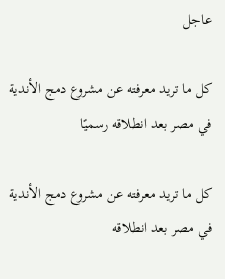عاجل

كل ما تريد معرفته عن مشروع دمج الأندية في مصر بعد انطلاقه رسميًا

كل ما تريد معرفته عن مشروع دمج الأندية في مصر بعد انطلاقه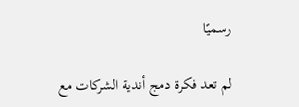رسميًا

لم تعد فكرة دمج أندية الشركات مع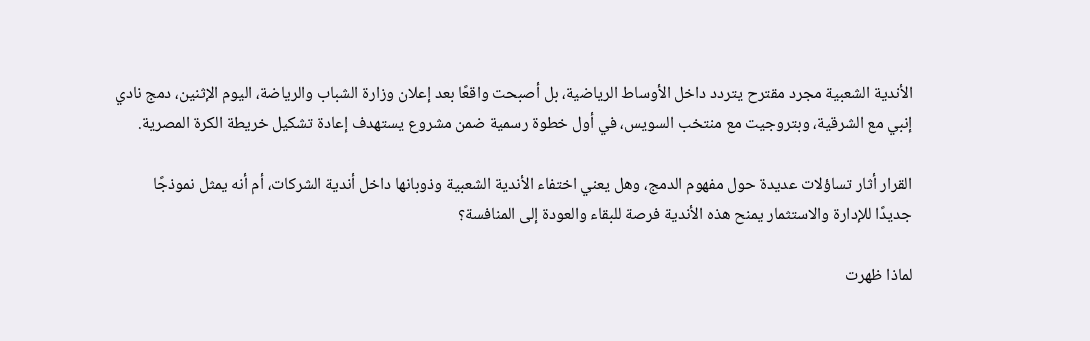الأندية الشعبية مجرد مقترح يتردد داخل الأوساط الرياضية، بل أصبحت واقعًا بعد إعلان وزارة الشباب والرياضة، اليوم الإثنين، دمج نادي إنبي مع الشرقية، وبتروجيت مع منتخب السويس، في أول خطوة رسمية ضمن مشروع يستهدف إعادة تشكيل خريطة الكرة المصرية.

القرار أثار تساؤلات عديدة حول مفهوم الدمج، وهل يعني اختفاء الأندية الشعبية وذوبانها داخل أندية الشركات، أم أنه يمثل نموذجًا جديدًا للإدارة والاستثمار يمنح هذه الأندية فرصة للبقاء والعودة إلى المنافسة؟

لماذا ظهرت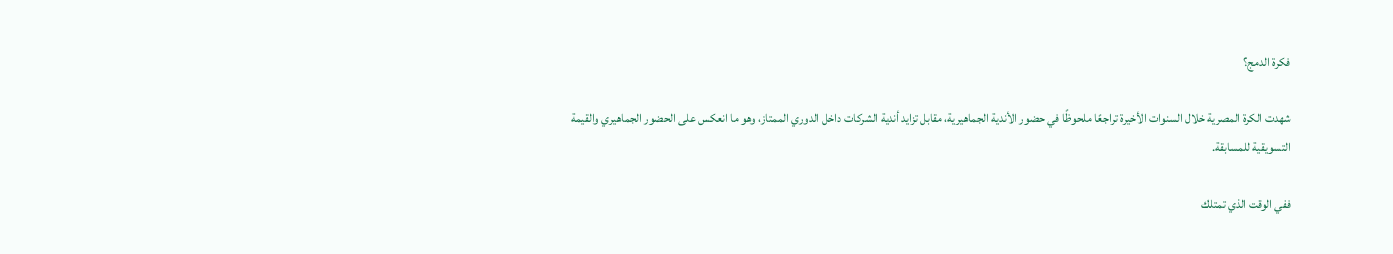فكرة الدمج؟

شهدت الكرة المصرية خلال السنوات الأخيرة تراجعًا ملحوظًا في حضور الأندية الجماهيرية، مقابل تزايد أندية الشركات داخل الدوري الممتاز، وهو ما انعكس على الحضور الجماهيري والقيمة التسويقية للمسابقة.

ففي الوقت الذي تمتلك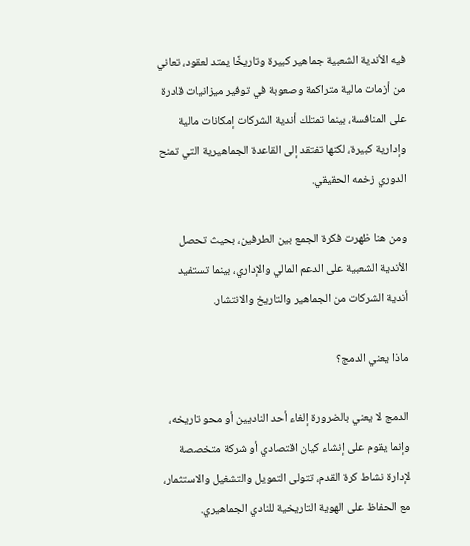فيه الأندية الشعبية جماهير كبيرة وتاريخًا يمتد لعقود، تعاني من أزمات مالية متراكمة وصعوبة في توفير ميزانيات قادرة على المنافسة، بينما تمتلك أندية الشركات إمكانات مالية وإدارية كبيرة، لكنها تفتقد إلى القاعدة الجماهيرية التي تمنح الدوري زخمه الحقيقي.

ومن هنا ظهرت فكرة الجمع بين الطرفين، بحيث تحصل الأندية الشعبية على الدعم المالي والإداري، بينما تستفيد أندية الشركات من الجماهير والتاريخ والانتشار.

ماذا يعني الدمج؟

الدمج لا يعني بالضرورة إلغاء أحد الناديين أو محو تاريخه، وإنما يقوم على إنشاء كيان اقتصادي أو شركة متخصصة لإدارة نشاط كرة القدم، تتولى التمويل والتشغيل والاستثمار، مع الحفاظ على الهوية التاريخية للنادي الجماهيري.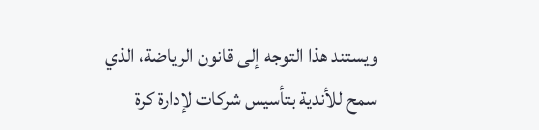ويستند هذا التوجه إلى قانون الرياضة، الذي سمح للأندية بتأسيس شركات لإدارة كرة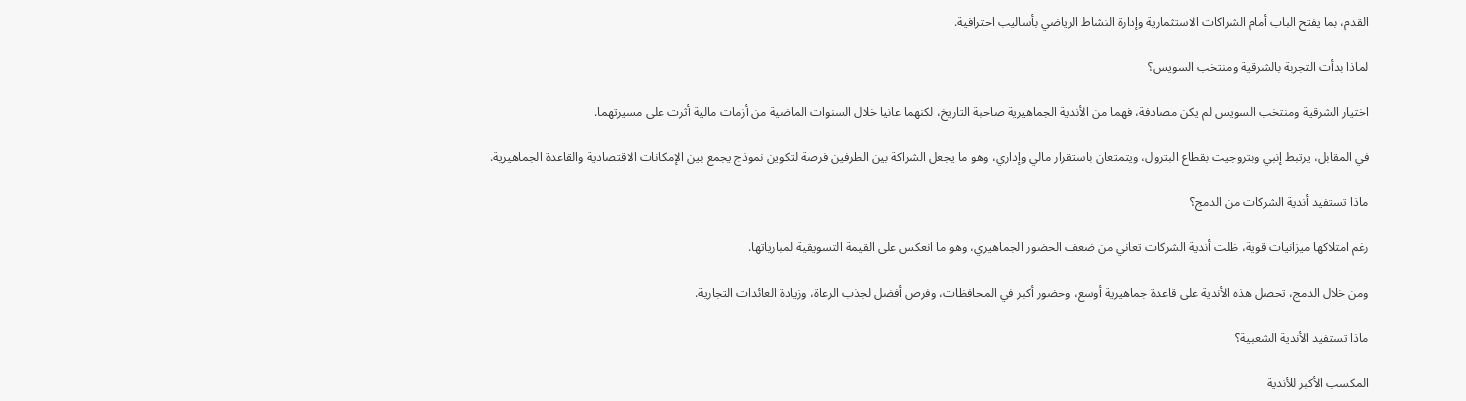القدم، بما يفتح الباب أمام الشراكات الاستثمارية وإدارة النشاط الرياضي بأساليب احترافية.

لماذا بدأت التجربة بالشرقية ومنتخب السويس؟

اختيار الشرقية ومنتخب السويس لم يكن مصادفة، فهما من الأندية الجماهيرية صاحبة التاريخ، لكنهما عانيا خلال السنوات الماضية من أزمات مالية أثرت على مسيرتهما.

في المقابل، يرتبط إنبي وبتروجيت بقطاع البترول، ويتمتعان باستقرار مالي وإداري، وهو ما يجعل الشراكة بين الطرفين فرصة لتكوين نموذج يجمع بين الإمكانات الاقتصادية والقاعدة الجماهيرية.

ماذا تستفيد أندية الشركات من الدمج؟

رغم امتلاكها ميزانيات قوية، ظلت أندية الشركات تعاني من ضعف الحضور الجماهيري، وهو ما انعكس على القيمة التسويقية لمبارياتها.

ومن خلال الدمج، تحصل هذه الأندية على قاعدة جماهيرية أوسع، وحضور أكبر في المحافظات، وفرص أفضل لجذب الرعاة، وزيادة العائدات التجارية.

ماذا تستفيد الأندية الشعبية؟

المكسب الأكبر للأندية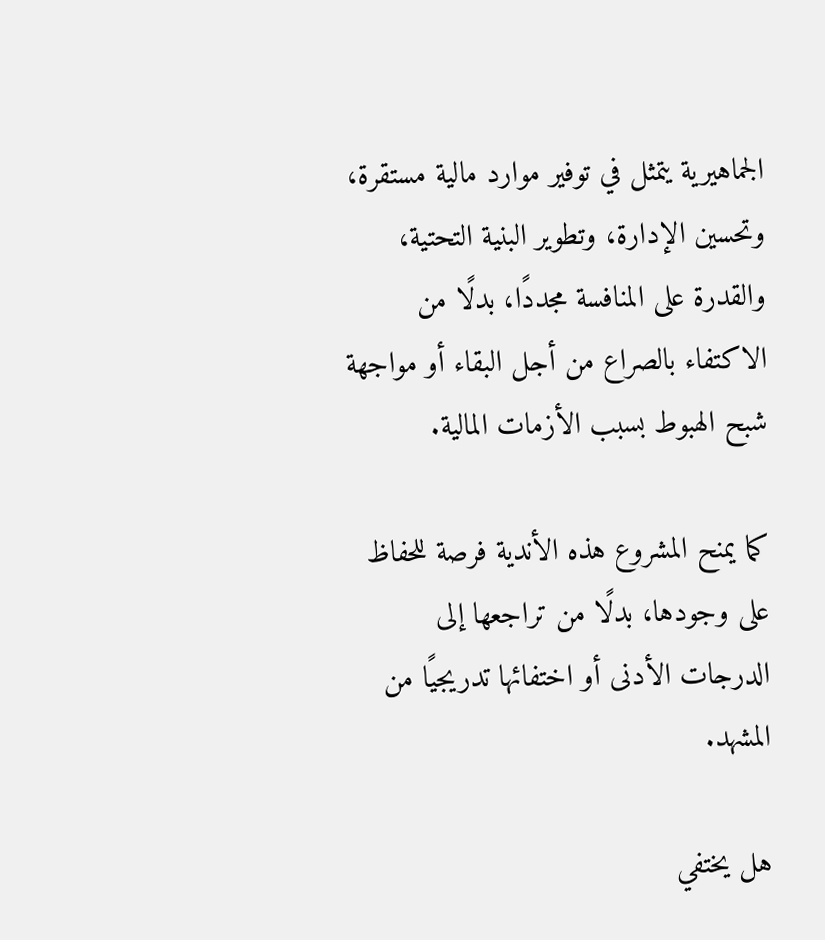الجماهيرية يتمثل في توفير موارد مالية مستقرة، وتحسين الإدارة، وتطوير البنية التحتية، والقدرة على المنافسة مجددًا، بدلًا من الاكتفاء بالصراع من أجل البقاء أو مواجهة شبح الهبوط بسبب الأزمات المالية.

كما يمنح المشروع هذه الأندية فرصة للحفاظ على وجودها، بدلًا من تراجعها إلى الدرجات الأدنى أو اختفائها تدريجيًا من المشهد.

هل يختفي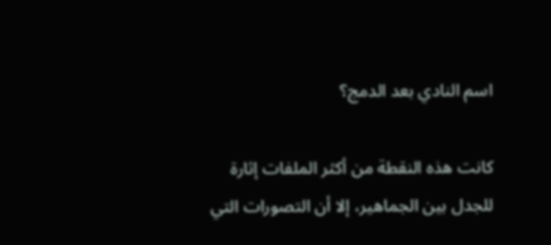اسم النادي بعد الدمج؟

كانت هذه النقطة من أكثر الملفات إثارة للجدل بين الجماهير، إلا أن التصورات التي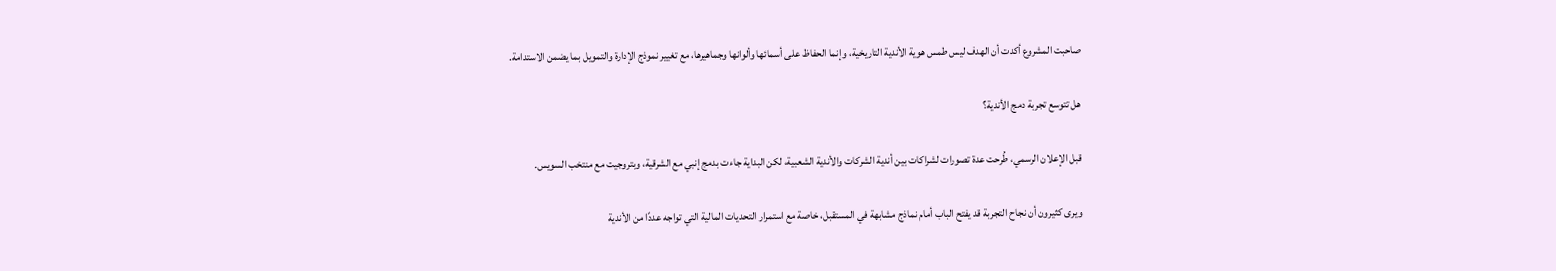صاحبت المشروع أكدت أن الهدف ليس طمس هوية الأندية التاريخية، وإنما الحفاظ على أسمائها وألوانها وجماهيرها، مع تغيير نموذج الإدارة والتمويل بما يضمن الاستدامة.

هل تتوسع تجربة دمج الأندية؟

قبل الإعلان الرسمي، طُرحت عدة تصورات لشراكات بين أندية الشركات والأندية الشعبية، لكن البداية جاءت بدمج إنبي مع الشرقية، وبتروجيت مع منتخب السويس.

ويرى كثيرون أن نجاح التجربة قد يفتح الباب أمام نماذج مشابهة في المستقبل، خاصة مع استمرار التحديات المالية التي تواجه عددًا من الأندية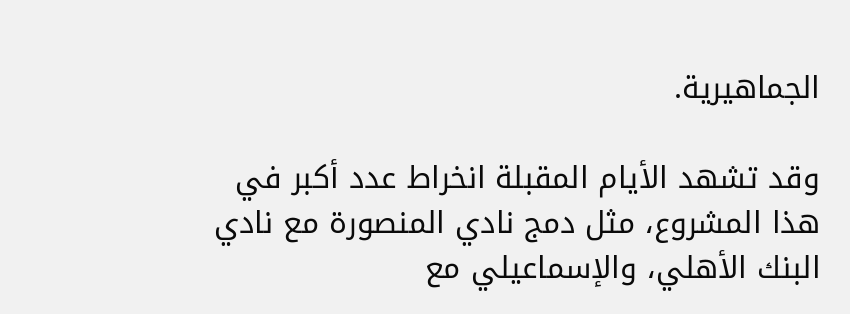الجماهيرية.

وقد تشهد الأيام المقبلة انخراط عدد أكبر في هذا المشروع، مثل دمج نادي المنصورة مع نادي البنك الأهلي، والإسماعيلي مع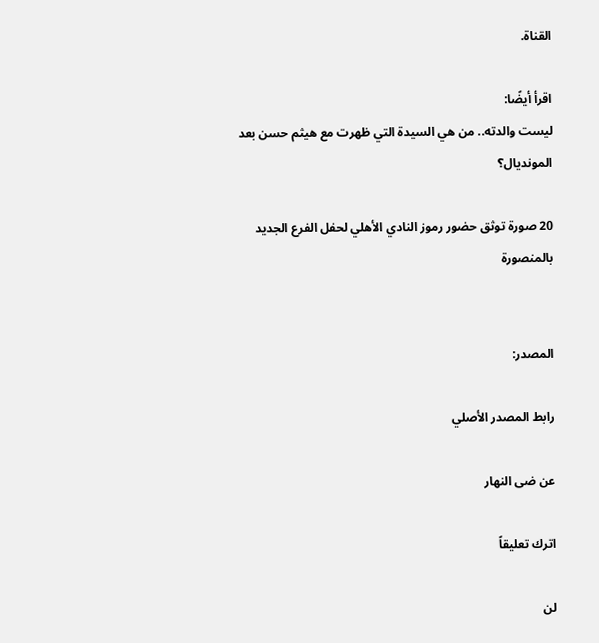القناة.

اقرأ أيضًا:
ليست والدته.. من هي السيدة التي ظهرت مع هيثم حسن بعد المونديال؟

20 صورة توثق حضور رموز النادي الأهلي لحفل الفرع الجديد بالمنصورة


المصدر:

رابط المصدر الأصلي

عن ضى النهار

اترك تعليقاً

لن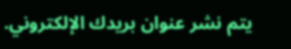يتم نشر عنوان بريدك الإلكتروني.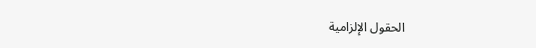الحقول الإلزامية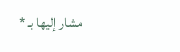مشار إليها بـ *